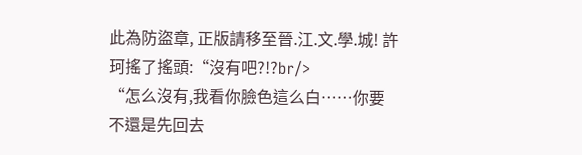此為防盜章, 正版請移至晉.江.文.學.城! 許珂搖了搖頭:“沒有吧?!?br/>
“怎么沒有,我看你臉色這么白……你要不還是先回去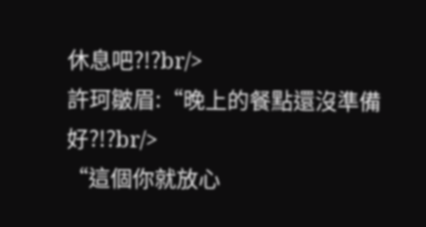休息吧?!?br/>
許珂皺眉:“晚上的餐點還沒準備好?!?br/>
“這個你就放心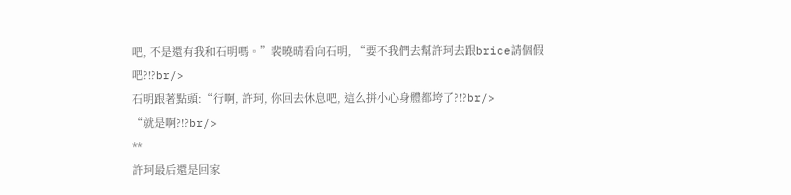吧, 不是還有我和石明嗎。”裴曉晴看向石明, “要不我們去幫許珂去跟brice請個假吧?!?br/>
石明跟著點頭:“行啊, 許珂, 你回去休息吧, 這么拼小心身體都垮了?!?br/>
“就是啊?!?br/>
**
許珂最后還是回家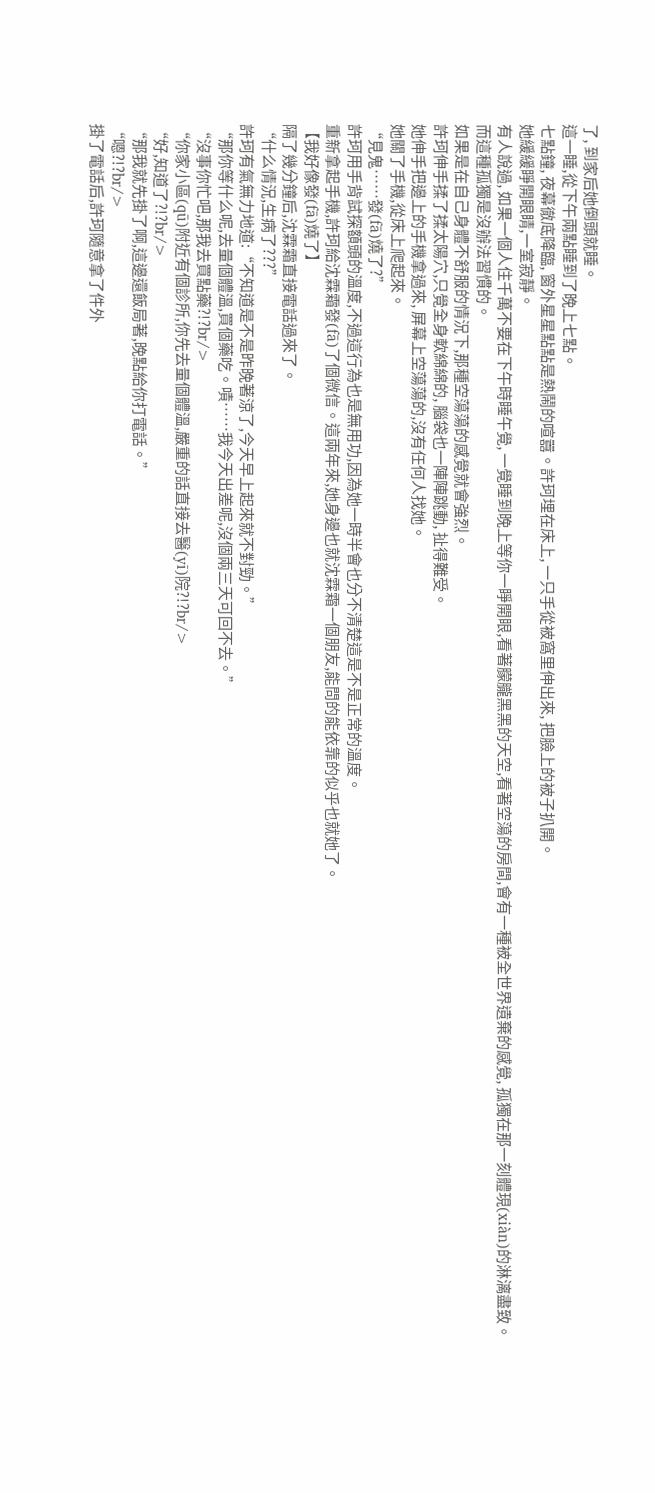了, 到家后她倒頭就睡。
這一睡,從下午兩點睡到了晚上七點。
七點鐘, 夜幕徹底降臨, 窗外星星點點是熱鬧的喧囂。許珂埋在床上, 一只手從被窩里伸出來, 把臉上的被子扒開。
她緩緩睜開眼睛,一室寂靜。
有人說過, 如果一個人住千萬不要在下午時睡午覺, 一覺睡到晚上等你一睜開眼,看著朦朧黑黑的天空,看著空蕩的房間,會有一種被全世界遺棄的感覺, 孤獨在那一刻體現(xiàn)的淋漓盡致。
而這種孤獨是沒辦法習慣的。
如果是在自己身體不舒服的情況下,那種空蕩蕩的感覺就會強烈。
許珂伸手揉了揉太陽穴,只覺全身軟綿綿的, 腦袋也一陣陣跳動, 扯得難受。
她伸手把邊上的手機拿過來, 屏幕上空蕩蕩的,沒有任何人找她。
她關了手機,從床上爬起來。
“見鬼……發(fā)燒了?”
許珂用手背試探額頭的溫度,不過這行為也是無用功,因為她一時半會也分不清楚這是不是正常的溫度。
重新拿起手機,許珂給沈霖霜發(fā)了個微信。這兩年來,她身邊也就沈霖霜一個朋友,能問的能依靠的似乎也就她了。
【我好像發(fā)燒了】
隔了幾分鐘后,沈霖霜直接電話過來了。
“什么情況,生病了???”
許珂有氣無力地道:“不知道是不是昨晚著涼了,今天早上起來就不對勁。”
“那你等什么呢,去量個體溫,買個藥吃。嘖……我今天出差呢,沒個兩三天可回不去。”
“沒事你忙吧,那我去買點藥?!?br/>
“你家小區(qū)附近有個診所,你先去量個體溫,嚴重的話直接去醫(yī)院?!?br/>
“好,知道了?!?br/>
“那我就先掛了啊,這邊還飯局著,晚點給你打電話。”
“嗯?!?br/>
掛了電話后,許珂隨意拿了件外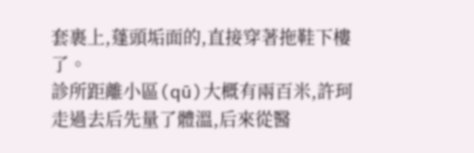套裹上,蓬頭垢面的,直接穿著拖鞋下樓了。
診所距離小區(qū)大概有兩百米,許珂走過去后先量了體溫,后來從醫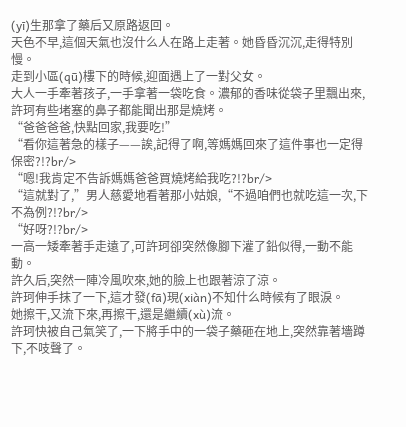(yī)生那拿了藥后又原路返回。
天色不早,這個天氣也沒什么人在路上走著。她昏昏沉沉,走得特別慢。
走到小區(qū)樓下的時候,迎面遇上了一對父女。
大人一手牽著孩子,一手拿著一袋吃食。濃郁的香味從袋子里飄出來,許珂有些堵塞的鼻子都能聞出那是燒烤。
“爸爸爸爸,快點回家,我要吃!”
“看你這著急的樣子——誒,記得了啊,等媽媽回來了這件事也一定得保密?!?br/>
“嗯!我肯定不告訴媽媽爸爸買燒烤給我吃?!?br/>
“這就對了,”男人慈愛地看著那小姑娘,“不過咱們也就吃這一次,下不為例?!?br/>
“好呀?!?br/>
一高一矮牽著手走遠了,可許珂卻突然像腳下灌了鉛似得,一動不能動。
許久后,突然一陣冷風吹來,她的臉上也跟著涼了涼。
許珂伸手抹了一下,這才發(fā)現(xiàn)不知什么時候有了眼淚。
她擦干,又流下來,再擦干,還是繼續(xù)流。
許珂快被自己氣笑了,一下將手中的一袋子藥砸在地上,突然靠著墻蹲下,不吱聲了。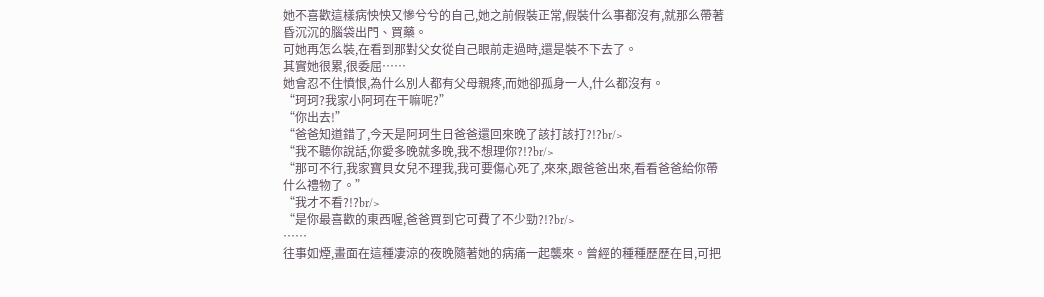她不喜歡這樣病怏怏又慘兮兮的自己,她之前假裝正常,假裝什么事都沒有,就那么帶著昏沉沉的腦袋出門、買藥。
可她再怎么裝,在看到那對父女從自己眼前走過時,還是裝不下去了。
其實她很累,很委屈……
她會忍不住憤恨,為什么別人都有父母親疼,而她卻孤身一人,什么都沒有。
“珂珂?我家小阿珂在干嘛呢?”
“你出去!”
“爸爸知道錯了,今天是阿珂生日爸爸還回來晚了該打該打?!?br/>
“我不聽你說話,你愛多晚就多晚,我不想理你?!?br/>
“那可不行,我家寶貝女兒不理我,我可要傷心死了,來來,跟爸爸出來,看看爸爸給你帶什么禮物了。”
“我才不看?!?br/>
“是你最喜歡的東西喔,爸爸買到它可費了不少勁?!?br/>
……
往事如煙,畫面在這種凄涼的夜晚隨著她的病痛一起襲來。曾經的種種歷歷在目,可把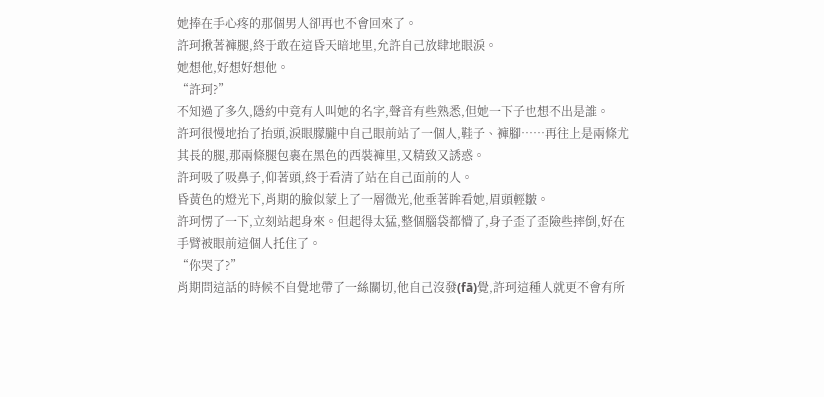她捧在手心疼的那個男人卻再也不會回來了。
許珂揪著褲腿,終于敢在這昏天暗地里,允許自己放肆地眼淚。
她想他,好想好想他。
“許珂?”
不知過了多久,隱約中竟有人叫她的名字,聲音有些熟悉,但她一下子也想不出是誰。
許珂很慢地抬了抬頭,淚眼朦朧中自己眼前站了一個人,鞋子、褲腳……再往上是兩條尤其長的腿,那兩條腿包裹在黑色的西裝褲里,又精致又誘惑。
許珂吸了吸鼻子,仰著頭,終于看清了站在自己面前的人。
昏黃色的燈光下,肖期的臉似蒙上了一層微光,他垂著眸看她,眉頭輕皺。
許珂愣了一下,立刻站起身來。但起得太猛,整個腦袋都懵了,身子歪了歪險些摔倒,好在手臂被眼前這個人托住了。
“你哭了?”
肖期問這話的時候不自覺地帶了一絲關切,他自己沒發(fā)覺,許珂這種人就更不會有所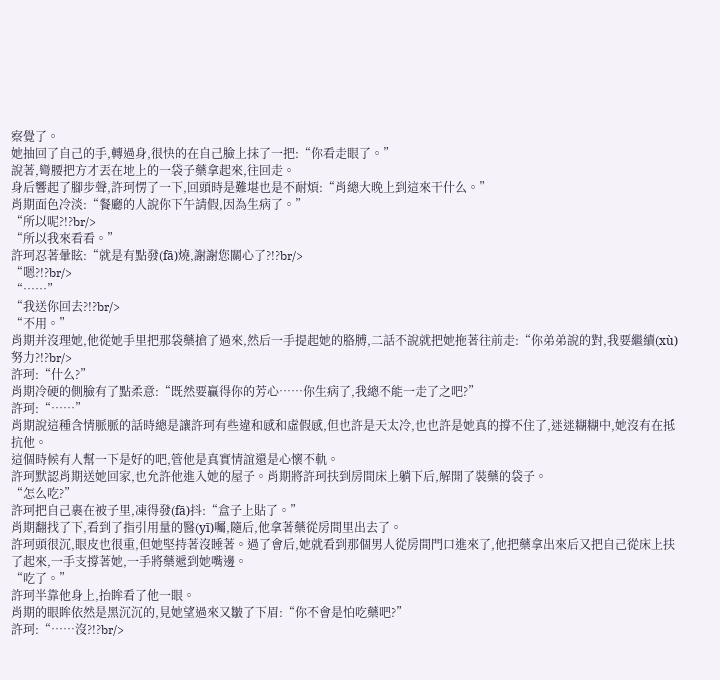察覺了。
她抽回了自己的手,轉過身,很快的在自己臉上抹了一把:“你看走眼了。”
說著,彎腰把方才丟在地上的一袋子藥拿起來,往回走。
身后響起了腳步聲,許珂愣了一下,回頭時是難堪也是不耐煩:“肖總大晚上到這來干什么。”
肖期面色冷淡:“餐廳的人說你下午請假,因為生病了。”
“所以呢?!?br/>
“所以我來看看。”
許珂忍著暈眩:“就是有點發(fā)燒,謝謝您關心了?!?br/>
“嗯?!?br/>
“……”
“我送你回去?!?br/>
“不用。”
肖期并沒理她,他從她手里把那袋藥搶了過來,然后一手提起她的胳膊,二話不說就把她拖著往前走:“你弟弟說的對,我要繼續(xù)努力?!?br/>
許珂:“什么?”
肖期冷硬的側臉有了點柔意:“既然要贏得你的芳心……你生病了,我總不能一走了之吧?”
許珂:“……”
肖期說這種含情脈脈的話時總是讓許珂有些違和感和虛假感,但也許是天太冷,也也許是她真的撐不住了,迷迷糊糊中,她沒有在抵抗他。
這個時候有人幫一下是好的吧,管他是真實情誼還是心懷不軌。
許珂默認肖期送她回家,也允許他進入她的屋子。肖期將許珂扶到房間床上躺下后,解開了裝藥的袋子。
“怎么吃?”
許珂把自己裹在被子里,凍得發(fā)抖:“盒子上貼了。”
肖期翻找了下,看到了指引用量的醫(yī)囑,隨后,他拿著藥從房間里出去了。
許珂頭很沉,眼皮也很重,但她堅持著沒睡著。過了會后,她就看到那個男人從房間門口進來了,他把藥拿出來后又把自己從床上扶了起來,一手支撐著她,一手將藥遞到她嘴邊。
“吃了。”
許珂半靠他身上,抬眸看了他一眼。
肖期的眼眸依然是黑沉沉的,見她望過來又皺了下眉:“你不會是怕吃藥吧?”
許珂:“……沒?!?br/>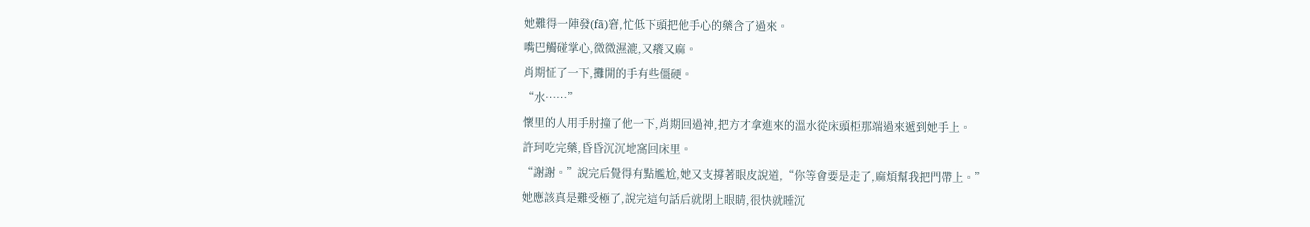她難得一陣發(fā)窘,忙低下頭把他手心的藥含了過來。
嘴巴觸碰掌心,微微濕漉,又癢又麻。
肖期怔了一下,攤開的手有些僵硬。
“水……”
懷里的人用手肘撞了他一下,肖期回過神,把方才拿進來的溫水從床頭柜那端過來遞到她手上。
許珂吃完藥,昏昏沉沉地窩回床里。
“謝謝。”說完后覺得有點尷尬,她又支撐著眼皮說道,“你等會要是走了,麻煩幫我把門帶上。”
她應該真是難受極了,說完這句話后就閉上眼睛,很快就睡沉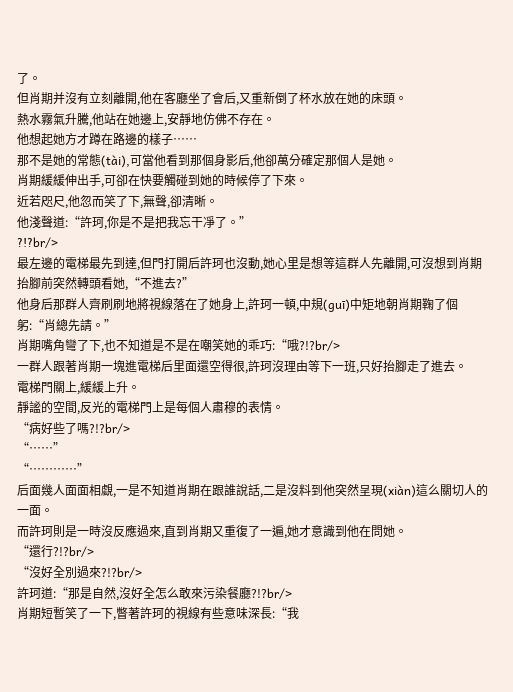了。
但肖期并沒有立刻離開,他在客廳坐了會后,又重新倒了杯水放在她的床頭。
熱水霧氣升騰,他站在她邊上,安靜地仿佛不存在。
他想起她方才蹲在路邊的樣子……
那不是她的常態(tài),可當他看到那個身影后,他卻萬分確定那個人是她。
肖期緩緩伸出手,可卻在快要觸碰到她的時候停了下來。
近若咫尺,他忽而笑了下,無聲,卻清晰。
他淺聲道:“許珂,你是不是把我忘干凈了。”
?!?br/>
最左邊的電梯最先到達,但門打開后許珂也沒動,她心里是想等這群人先離開,可沒想到肖期抬腳前突然轉頭看她,“不進去?”
他身后那群人齊刷刷地將視線落在了她身上,許珂一頓,中規(guī)中矩地朝肖期鞠了個躬:“肖總先請。”
肖期嘴角彎了下,也不知道是不是在嘲笑她的乖巧:“哦?!?br/>
一群人跟著肖期一塊進電梯后里面還空得很,許珂沒理由等下一班,只好抬腳走了進去。
電梯門關上,緩緩上升。
靜謐的空間,反光的電梯門上是每個人肅穆的表情。
“病好些了嗎?!?br/>
“……”
“…………”
后面幾人面面相覷,一是不知道肖期在跟誰說話,二是沒料到他突然呈現(xiàn)這么關切人的一面。
而許珂則是一時沒反應過來,直到肖期又重復了一遍,她才意識到他在問她。
“還行?!?br/>
“沒好全別過來?!?br/>
許珂道:“那是自然,沒好全怎么敢來污染餐廳?!?br/>
肖期短暫笑了一下,瞥著許珂的視線有些意味深長:“我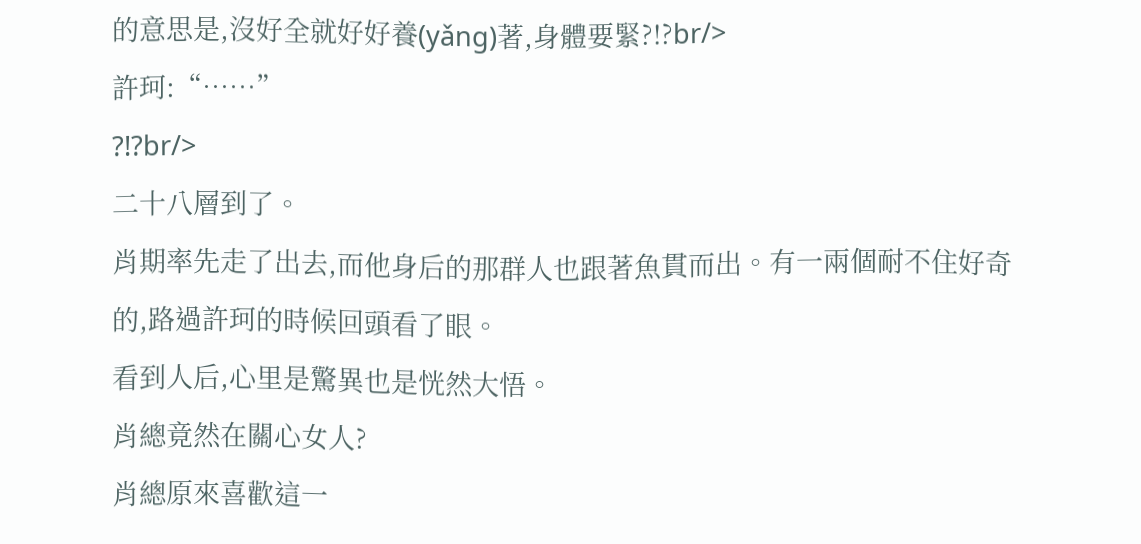的意思是,沒好全就好好養(yǎng)著,身體要緊?!?br/>
許珂:“……”
?!?br/>
二十八層到了。
肖期率先走了出去,而他身后的那群人也跟著魚貫而出。有一兩個耐不住好奇的,路過許珂的時候回頭看了眼。
看到人后,心里是驚異也是恍然大悟。
肖總竟然在關心女人?
肖總原來喜歡這一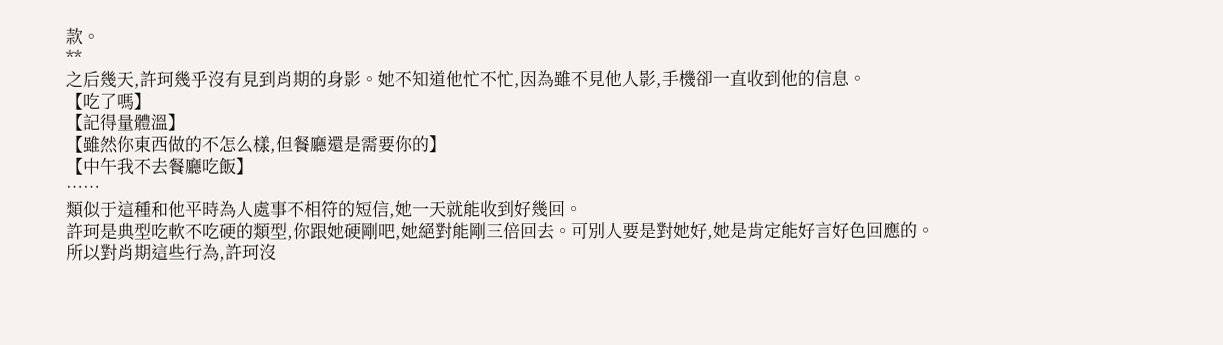款。
**
之后幾天,許珂幾乎沒有見到肖期的身影。她不知道他忙不忙,因為雖不見他人影,手機卻一直收到他的信息。
【吃了嗎】
【記得量體溫】
【雖然你東西做的不怎么樣,但餐廳還是需要你的】
【中午我不去餐廳吃飯】
……
類似于這種和他平時為人處事不相符的短信,她一天就能收到好幾回。
許珂是典型吃軟不吃硬的類型,你跟她硬剛吧,她絕對能剛三倍回去。可別人要是對她好,她是肯定能好言好色回應的。
所以對肖期這些行為,許珂沒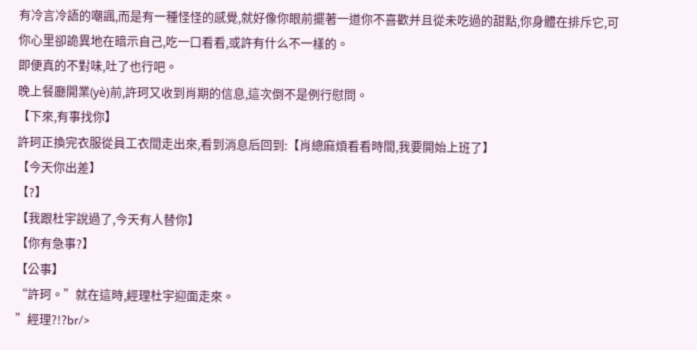有冷言冷語的嘲諷,而是有一種怪怪的感覺,就好像你眼前擺著一道你不喜歡并且從未吃過的甜點,你身體在排斥它,可你心里卻詭異地在暗示自己,吃一口看看,或許有什么不一樣的。
即便真的不對味,吐了也行吧。
晚上餐廳開業(yè)前,許珂又收到肖期的信息,這次倒不是例行慰問。
【下來,有事找你】
許珂正換完衣服從員工衣間走出來,看到消息后回到:【肖總麻煩看看時間,我要開始上班了】
【今天你出差】
【?】
【我跟杜宇說過了,今天有人替你】
【你有急事?】
【公事】
“許珂。”就在這時,經理杜宇迎面走來。
”經理?!?br/>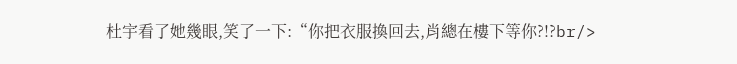杜宇看了她幾眼,笑了一下:“你把衣服換回去,肖總在樓下等你?!?br/>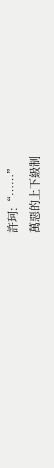許珂:“……”
萬惡的上下級制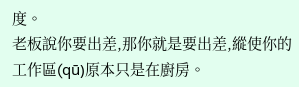度。
老板說你要出差,那你就是要出差,縱使你的工作區(qū)原本只是在廚房。